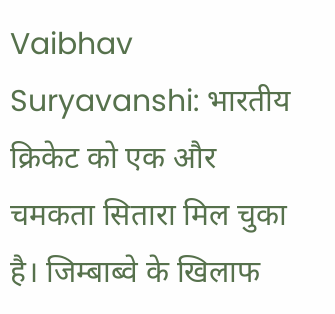Vaibhav Suryavanshi: भारतीय क्रिकेट को एक और चमकता सितारा मिल चुका है। जिम्बाब्वे के खिलाफ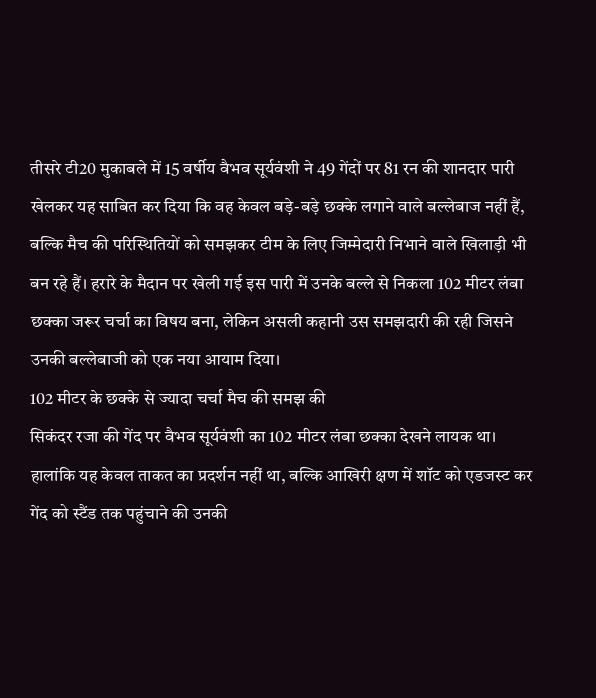तीसरे टी20 मुकाबले में 15 वर्षीय वैभव सूर्यवंशी ने 49 गेंदों पर 81 रन की शानदार पारी खेलकर यह साबित कर दिया कि वह केवल बड़े-बड़े छक्के लगाने वाले बल्लेबाज नहीं हैं, बल्कि मैच की परिस्थितियों को समझकर टीम के लिए जिम्मेदारी निभाने वाले खिलाड़ी भी बन रहे हैं। हरारे के मैदान पर खेली गई इस पारी में उनके बल्ले से निकला 102 मीटर लंबा छक्का जरूर चर्चा का विषय बना, लेकिन असली कहानी उस समझदारी की रही जिसने उनकी बल्लेबाजी को एक नया आयाम दिया।
102 मीटर के छक्के से ज्यादा चर्चा मैच की समझ की
सिकंदर रजा की गेंद पर वैभव सूर्यवंशी का 102 मीटर लंबा छक्का देखने लायक था। हालांकि यह केवल ताकत का प्रदर्शन नहीं था, बल्कि आखिरी क्षण में शॉट को एडजस्ट कर गेंद को स्टैंड तक पहुंचाने की उनकी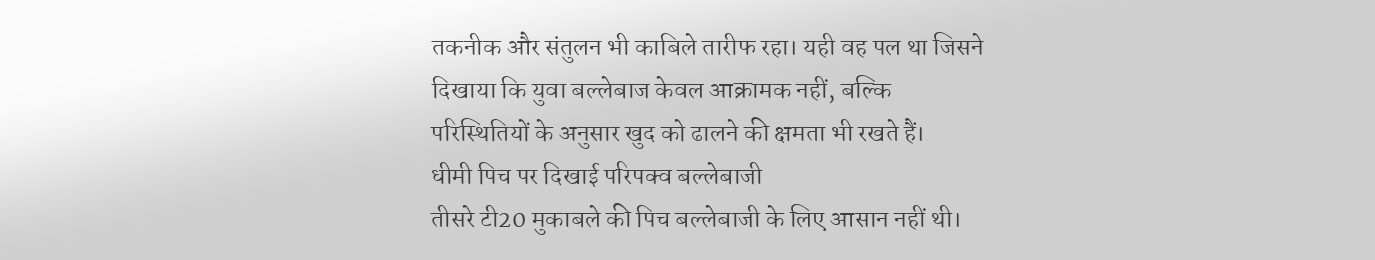तकनीक और संतुलन भी काबिले तारीफ रहा। यही वह पल था जिसने दिखाया कि युवा बल्लेबाज केवल आक्रामक नहीं, बल्कि परिस्थितियों के अनुसार खुद को ढालने की क्षमता भी रखते हैं।
धीमी पिच पर दिखाई परिपक्व बल्लेबाजी
तीसरे टी20 मुकाबले की पिच बल्लेबाजी के लिए आसान नहीं थी।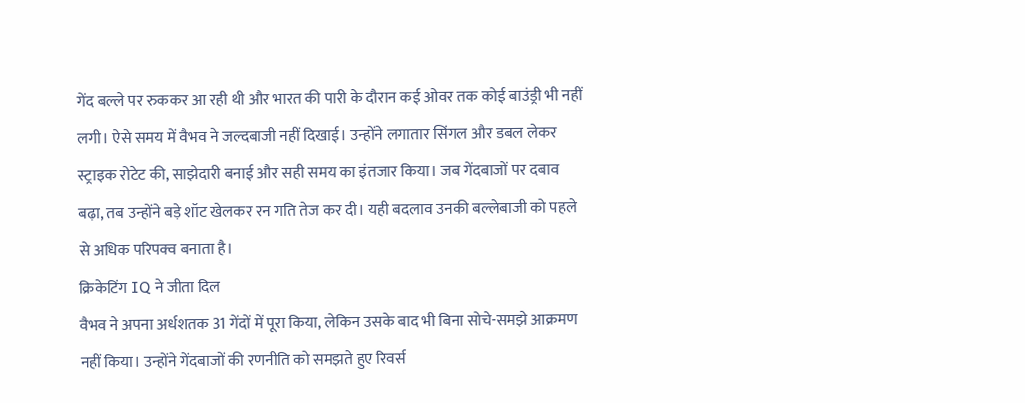गेंद बल्ले पर रुककर आ रही थी और भारत की पारी के दौरान कई ओवर तक कोई बाउंड्री भी नहीं लगी। ऐसे समय में वैभव ने जल्दबाजी नहीं दिखाई। उन्होंने लगातार सिंगल और डबल लेकर स्ट्राइक रोटेट की, साझेदारी बनाई और सही समय का इंतजार किया। जब गेंदबाजों पर दबाव बढ़ा, तब उन्होंने बड़े शॉट खेलकर रन गति तेज कर दी। यही बदलाव उनकी बल्लेबाजी को पहले से अधिक परिपक्व बनाता है।
क्रिकेटिंग IQ ने जीता दिल
वैभव ने अपना अर्धशतक 31 गेंदों में पूरा किया, लेकिन उसके बाद भी बिना सोचे-समझे आक्रमण नहीं किया। उन्होंने गेंदबाजों की रणनीति को समझते हुए रिवर्स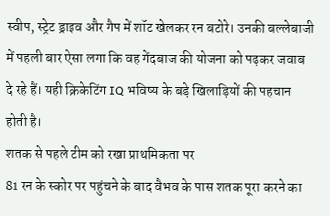स्वीप, स्ट्रेट ड्राइव और गैप में शॉट खेलकर रन बटोरे। उनकी बल्लेबाजी में पहली बार ऐसा लगा कि वह गेंदबाज की योजना को पढ़कर जवाब दे रहे हैं। यही क्रिकेटिंग IQ भविष्य के बड़े खिलाड़ियों की पहचान होती है।
शतक से पहले टीम को रखा प्राथमिकता पर
81 रन के स्कोर पर पहुंचने के बाद वैभव के पास शतक पूरा करने का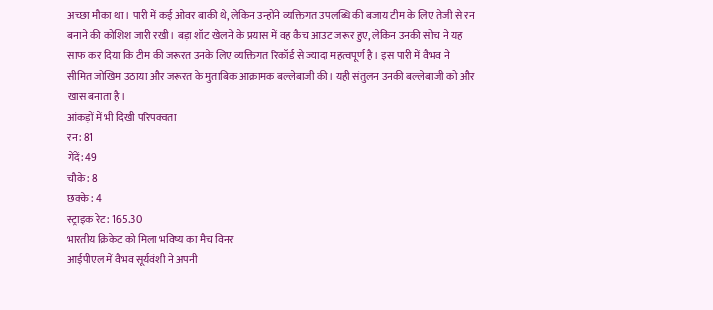अच्छा मौका था। पारी में कई ओवर बाकी थे, लेकिन उन्होंने व्यक्तिगत उपलब्धि की बजाय टीम के लिए तेजी से रन बनाने की कोशिश जारी रखी। बड़ा शॉट खेलने के प्रयास में वह कैच आउट जरूर हुए, लेकिन उनकी सोच ने यह साफ कर दिया कि टीम की जरूरत उनके लिए व्यक्तिगत रिकॉर्ड से ज्यादा महत्वपूर्ण है। इस पारी में वैभव ने सीमित जोखिम उठाया और जरूरत के मुताबिक आक्रामक बल्लेबाजी की। यही संतुलन उनकी बल्लेबाजी को और खास बनाता है।
आंकड़ों में भी दिखी परिपक्वता
रन: 81
गेंदें: 49
चौके: 8
छक्के: 4
स्ट्राइक रेट: 165.30
भारतीय क्रिकेट को मिला भविष्य का मैच विनर
आईपीएल में वैभव सूर्यवंशी ने अपनी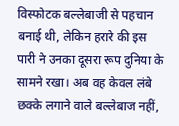विस्फोटक बल्लेबाजी से पहचान बनाई थी, लेकिन हरारे की इस पारी ने उनका दूसरा रूप दुनिया के सामने रखा। अब वह केवल लंबे छक्के लगाने वाले बल्लेबाज नहीं,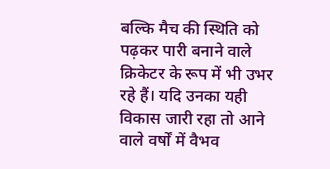बल्कि मैच की स्थिति को पढ़कर पारी बनाने वाले क्रिकेटर के रूप में भी उभर रहे हैं। यदि उनका यही विकास जारी रहा तो आने वाले वर्षों में वैभव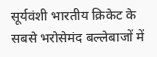सूर्यवंशी भारतीय क्रिकेट के सबसे भरोसेमंद बल्लेबाजों में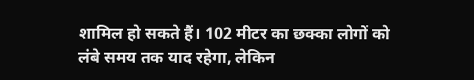शामिल हो सकते हैं। 102 मीटर का छक्का लोगों को लंबे समय तक याद रहेगा, लेकिन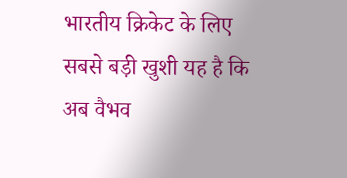भारतीय क्रिकेट के लिए सबसे बड़ी खुशी यह है कि अब वैभव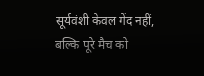सूर्यवंशी केवल गेंद नहीं, बल्कि पूरे मैच को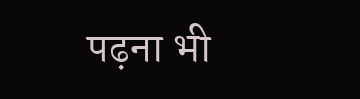पढ़ना भी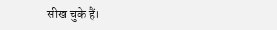सीख चुके हैं।